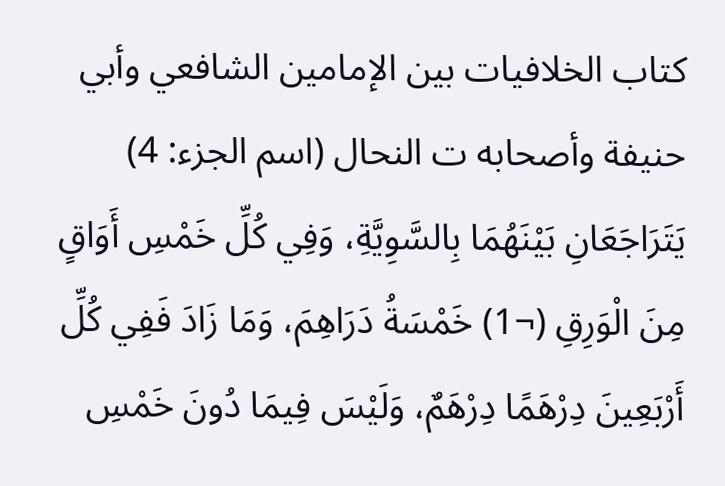كتاب الخلافيات بين الإمامين الشافعي وأبي حنيفة وأصحابه ت النحال (اسم الجزء: 4)
يَتَرَاجَعَانِ بَيْنَهُمَا بِالسَّوِيَّةِ، وَفِي كُلِّ خَمْسِ أَوَاقٍ مِنَ الْوَرِقِ (¬1) خَمْسَةُ دَرَاهِمَ، وَمَا زَادَ فَفِي كُلِّ أَرْبَعِينَ دِرْهَمًا دِرْهَمٌ، وَلَيْسَ فِيمَا دُونَ خَمْسِ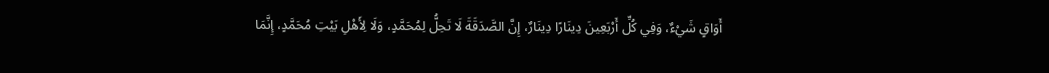أَوَاقٍ شَيْءٌ، وَفِي كُلِّ أَرْبَعِينَ دِينَارًا دِينَارٌ، إِنَّ الصَّدَقَةَ لَا تَحِلُّ لِمُحَمَّدٍ، وَلَا لِأَهْلِ بَيْتِ مُحَمَّدٍ، إِنَّمَا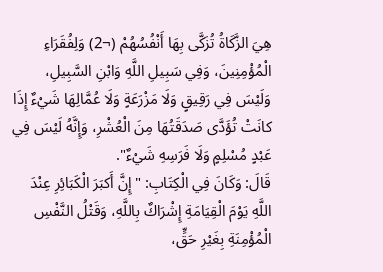هِيَ الزَّكَاةُ تُزَكَّى بِهَا أَنْفُسُهُمْ (¬2) وَلِفُقَرَاءِ الْمُؤْمِنِينَ، وَفِي سَبِيلِ اللَّهِ وَابْنِ السَّبِيلِ، وَلَيْسَ فِي رَقِيقٍ وَلَا مَزْرَعَةٍ وَلَا عُمَّالِهَا شَيْءٌ إِذَا كانَتْ تُؤَدَّى صَدَقَتُهَا مِنَ الْعُشْرِ، وَإِنَّهُ لَيْسَ فِي عَبْدٍ مُسْلِمٍ وَلَا فَرَسِهِ شَيْءٌ".
قَالَ: وَكَانَ فِي الْكِتَابِ: "إِنَّ أَكبَرَ الْكَبَائِرِ عِنْدَ اللَّهِ يَوْمَ الْقِيَامَةِ إِشْرَاكٌ بِاللَّهِ، وَقَتْلُ النَّفْسِ الْمُؤْمِنَةِ بِغَيْرِ حَقٍّ،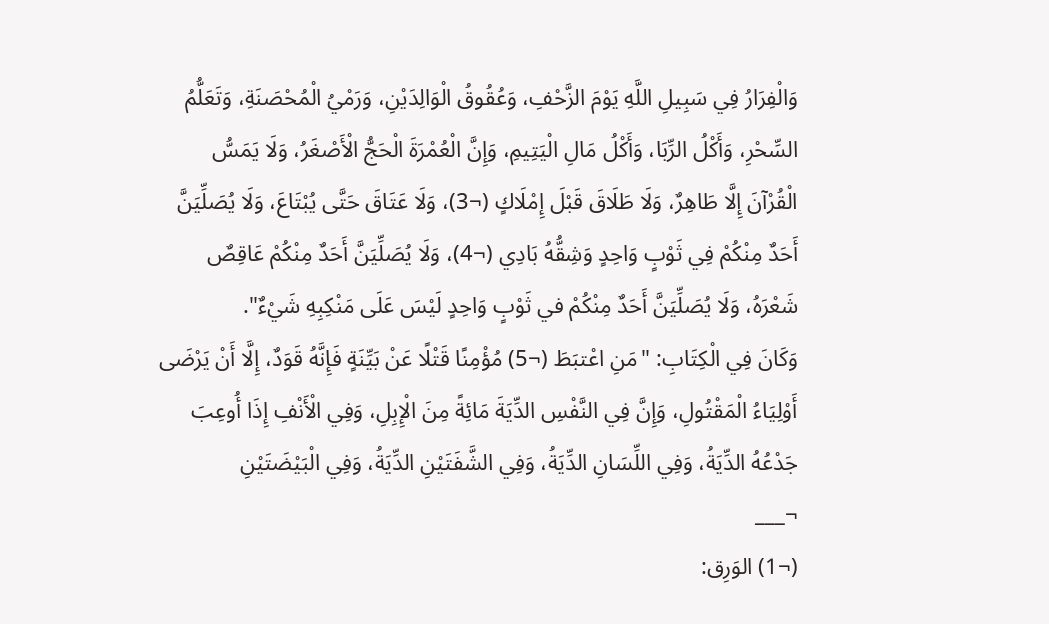وَالْفِرَارُ فِي سَبِيلِ اللَّهِ يَوْمَ الزَّحْفِ، وَعُقُوقُ الْوَالِدَيْنِ، وَرَمْيُ الْمُحْصَنَةِ، وَتَعَلُّمُ السِّحْرِ، وَأَكْلُ الرِّبَا، وَأَكْلُ مَالِ الْيَتِيمِ، وَإِنَّ الْعُمْرَةَ الْحَجُّ الْأَصْغَرُ، وَلَا يَمَسُّ الْقُرْآنَ إِلَّا طَاهِرٌ، وَلَا طَلَاقَ قَبْلَ إِمْلَاكٍ (¬3)، وَلَا عَتَاقَ حَتَّى يُبْتَاعَ، وَلَا يُصَلِّيَنَّ أَحَدٌ مِنْكُمْ فِي ثَوْبٍ وَاحِدٍ وَشِقُّهُ بَادِي (¬4)، وَلَا يُصَلِّيَنَّ أَحَدٌ مِنْكُمْ عَاقِصٌ شَعْرَهُ، وَلَا يُصَلِّيَنَّ أَحَدٌ مِنْكُمْ في ثَوْبٍ وَاحِدٍ لَيْسَ عَلَى مَنْكِبِهِ شَيْءٌ".
وَكَانَ فِي الْكِتَابِ: "مَنِ اعْتبَطَ (¬5) مُؤْمِنًا قَتْلًا عَنْ بَيِّنَةٍ فَإِنَّهُ قَوَدٌ، إِلَّا أَنْ يَرْضَى أَوْلِيَاءُ الْمَقْتُولِ، وَإِنَّ فِي النَّفْسِ الدِّيَةَ مَائِةً مِنَ الْإِبِلِ، وَفِي الْأَنْفِ إِذَا أُوعِبَ جَدْعُهُ الدِّيَةُ، وَفِي اللِّسَانِ الدِّيَةُ، وَفِي الشَّفَتَيْنِ الدِّيَةُ، وَفِي الْبَيْضَتَيْنِ
¬___
(¬1) الوَرِق: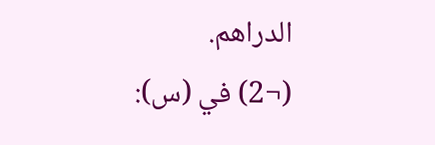الدراهم.
(¬2) في (س):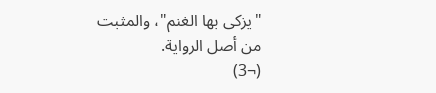"يزكى بها الغنم"، والمثبت من أصل الرواية.
(¬3)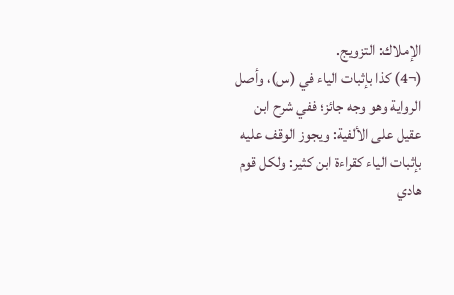الإملاك: التزويج.
(¬4) كذا بإثبات الياء في (س)، وأصل الرواية وهو وجه جائز؛ ففي شرح ابن عقيل على الألفية: ويجوز الوقف عليه بإثبات الياء كقراءة ابن كثير: ولكل قوم هادي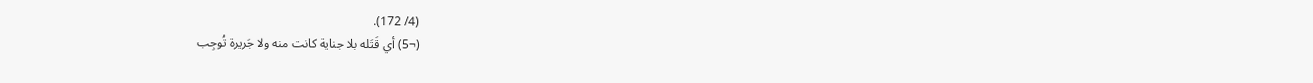(4/ 172).
(¬5) أي قَتَله بلا جناية كانت منه ولا جَريرة تُوجِب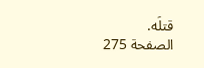قتلَه.
الصفحة 275